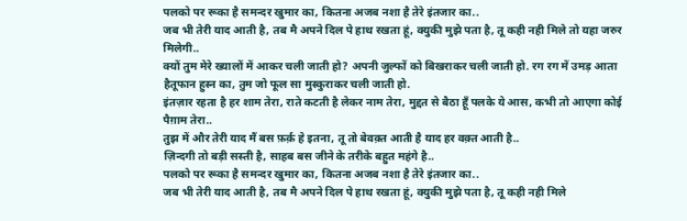पलको पर रूका है समन्दर खुमार का, कितना अजब नशा है तेरे इंतजार का..
जब भी तेरी याद आती है, तब मै अपने दिल पे हाथ रखता हूं, क्युकी मुझे पता है, तू कही नही मिले तो यहा जरुर मिलेगी..
क्यों तुम मेरे ख्यालों में आकर चली जाती हो? अपनी जुल्फों को बिखराकर चली जाती हो. रग रग में उमड़ आता हैतूफान हुस्न का, तुम जो फूल सा मुस्कुराकर चली जाती हो.
इंतज़ार रहता है हर शाम तेरा, राते कटती है लेकर नाम तेरा, मुद्दत से बैठा हूँ पलके ये आस, कभी तो आएगा कोई पैग़ाम तेरा..
तुझ में और तेरी याद मैं बस फ़र्क़ हे इतना, तू तो बेवक़्त आती है याद हर वक़्त आती है..
ज़िन्दगी तो बड़ी सस्ती है, साहब बस जीने के तरीके बहुत महंगे है..
पलको पर रूका है समन्दर खुमार का, कितना अजब नशा है तेरे इंतजार का..
जब भी तेरी याद आती है, तब मै अपने दिल पे हाथ रखता हूं, क्युकी मुझे पता है, तू कही नही मिले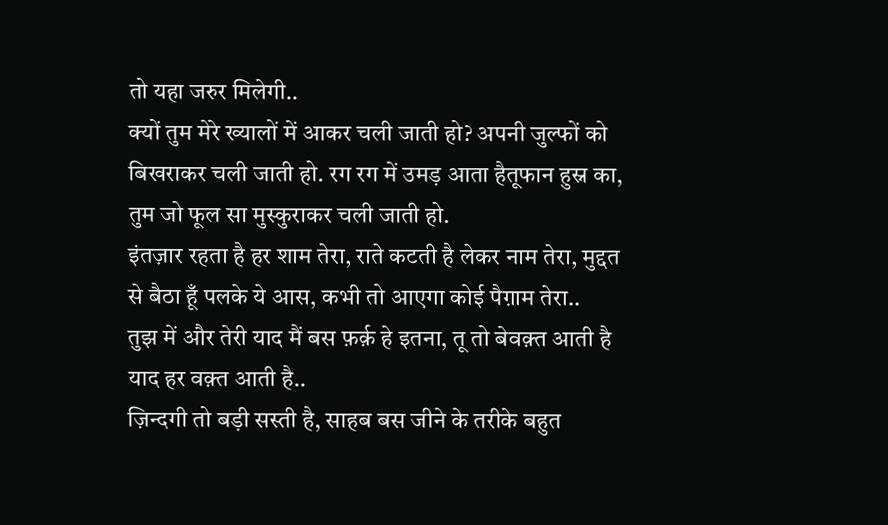तो यहा जरुर मिलेगी..
क्यों तुम मेरे ख्यालों में आकर चली जाती हो? अपनी जुल्फों को बिखराकर चली जाती हो. रग रग में उमड़ आता हैतूफान हुस्न का, तुम जो फूल सा मुस्कुराकर चली जाती हो.
इंतज़ार रहता है हर शाम तेरा, राते कटती है लेकर नाम तेरा, मुद्दत से बैठा हूँ पलके ये आस, कभी तो आएगा कोई पैग़ाम तेरा..
तुझ में और तेरी याद मैं बस फ़र्क़ हे इतना, तू तो बेवक़्त आती है याद हर वक़्त आती है..
ज़िन्दगी तो बड़ी सस्ती है, साहब बस जीने के तरीके बहुत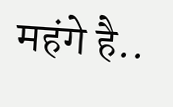महंगे है..